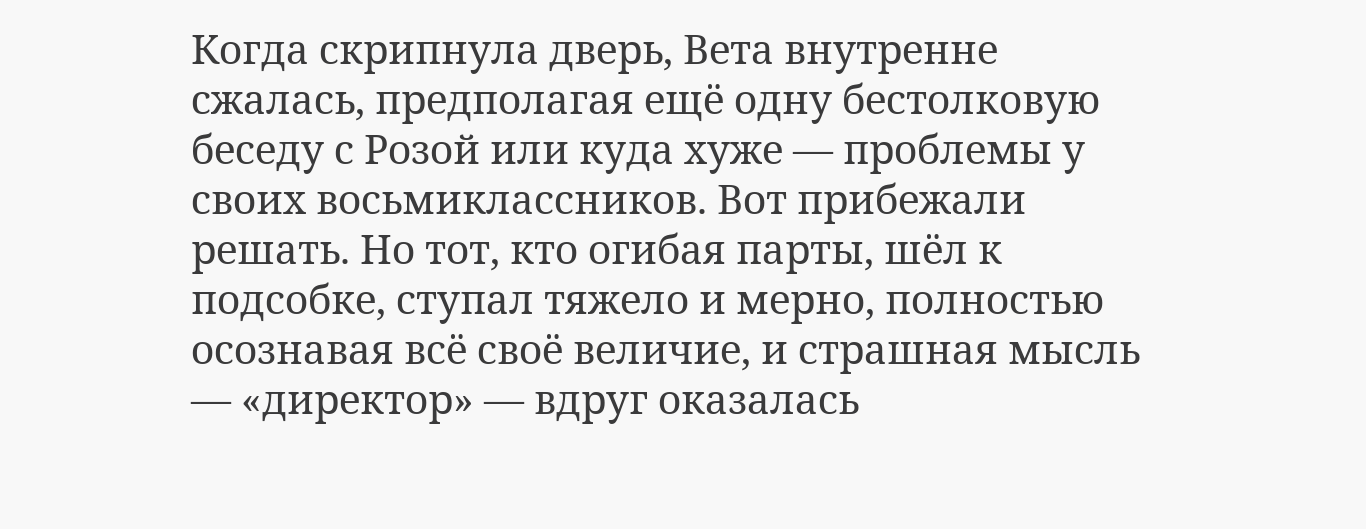Когда скрипнула дверь, Вета внутренне сжалась, предполагая ещё одну бестолковую беседу с Розой или куда хуже — проблемы у своих восьмиклассников. Вот прибежали решать. Но тот, кто огибая парты, шёл к подсобке, ступал тяжело и мерно, полностью осознавая всё своё величие, и страшная мысль — «директор» — вдруг оказалась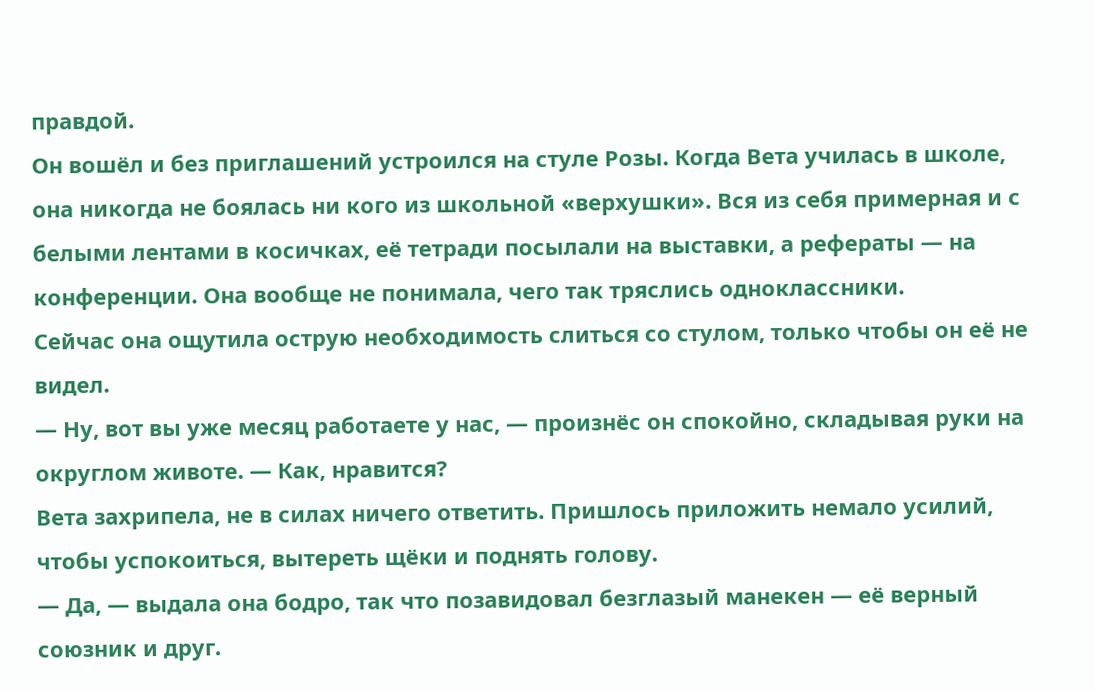правдой.
Он вошёл и без приглашений устроился на стуле Розы. Когда Вета училась в школе, она никогда не боялась ни кого из школьной «верхушки». Вся из себя примерная и с белыми лентами в косичках, её тетради посылали на выставки, а рефераты — на конференции. Она вообще не понимала, чего так тряслись одноклассники.
Сейчас она ощутила острую необходимость слиться со стулом, только чтобы он её не видел.
— Ну, вот вы уже месяц работаете у нас, — произнёс он спокойно, складывая руки на округлом животе. — Как, нравится?
Вета захрипела, не в силах ничего ответить. Пришлось приложить немало усилий, чтобы успокоиться, вытереть щёки и поднять голову.
— Да, — выдала она бодро, так что позавидовал безглазый манекен — её верный союзник и друг.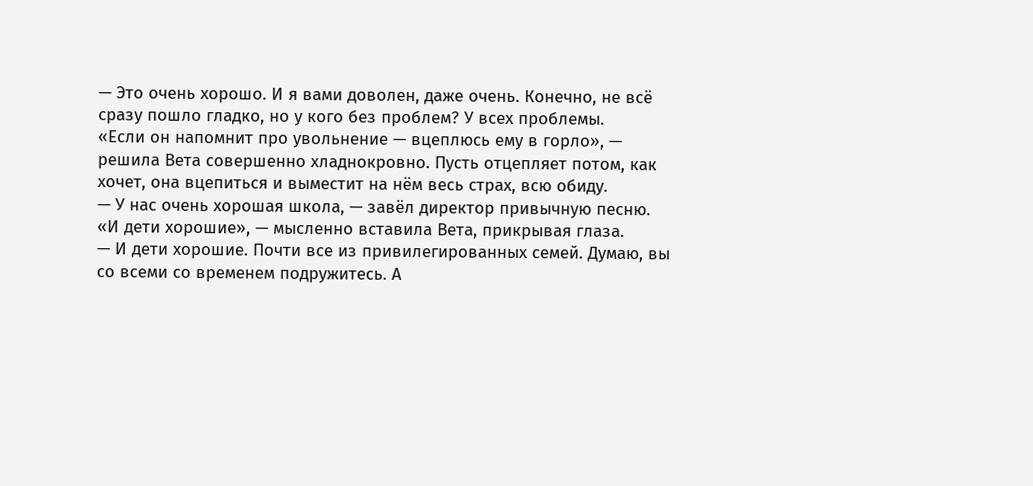— Это очень хорошо. И я вами доволен, даже очень. Конечно, не всё сразу пошло гладко, но у кого без проблем? У всех проблемы.
«Если он напомнит про увольнение — вцеплюсь ему в горло», — решила Вета совершенно хладнокровно. Пусть отцепляет потом, как хочет, она вцепиться и выместит на нём весь страх, всю обиду.
— У нас очень хорошая школа, — завёл директор привычную песню.
«И дети хорошие», — мысленно вставила Вета, прикрывая глаза.
— И дети хорошие. Почти все из привилегированных семей. Думаю, вы со всеми со временем подружитесь. А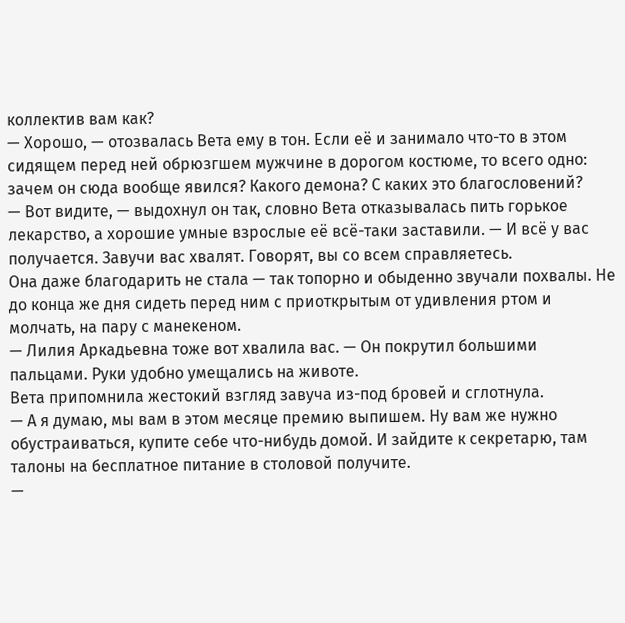коллектив вам как?
— Хорошо, — отозвалась Вета ему в тон. Если её и занимало что-то в этом сидящем перед ней обрюзгшем мужчине в дорогом костюме, то всего одно: зачем он сюда вообще явился? Какого демона? С каких это благословений?
— Вот видите, — выдохнул он так, словно Вета отказывалась пить горькое лекарство, а хорошие умные взрослые её всё-таки заставили. — И всё у вас получается. Завучи вас хвалят. Говорят, вы со всем справляетесь.
Она даже благодарить не стала — так топорно и обыденно звучали похвалы. Не до конца же дня сидеть перед ним с приоткрытым от удивления ртом и молчать, на пару с манекеном.
— Лилия Аркадьевна тоже вот хвалила вас. — Он покрутил большими пальцами. Руки удобно умещались на животе.
Вета припомнила жестокий взгляд завуча из-под бровей и сглотнула.
— А я думаю, мы вам в этом месяце премию выпишем. Ну вам же нужно обустраиваться, купите себе что-нибудь домой. И зайдите к секретарю, там талоны на бесплатное питание в столовой получите.
—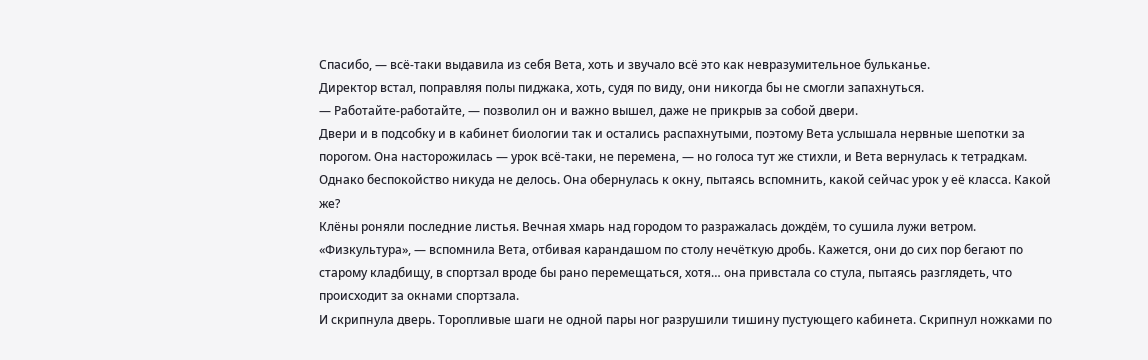Спасибо, — всё-таки выдавила из себя Вета, хоть и звучало всё это как невразумительное бульканье.
Директор встал, поправляя полы пиджака, хоть, судя по виду, они никогда бы не смогли запахнуться.
— Работайте-работайте, — позволил он и важно вышел, даже не прикрыв за собой двери.
Двери и в подсобку и в кабинет биологии так и остались распахнутыми, поэтому Вета услышала нервные шепотки за порогом. Она насторожилась — урок всё-таки, не перемена, — но голоса тут же стихли, и Вета вернулась к тетрадкам. Однако беспокойство никуда не делось. Она обернулась к окну, пытаясь вспомнить, какой сейчас урок у её класса. Какой же?
Клёны роняли последние листья. Вечная хмарь над городом то разражалась дождём, то сушила лужи ветром.
«Физкультура», — вспомнила Вета, отбивая карандашом по столу нечёткую дробь. Кажется, они до сих пор бегают по старому кладбищу, в спортзал вроде бы рано перемещаться, хотя… она привстала со стула, пытаясь разглядеть, что происходит за окнами спортзала.
И скрипнула дверь. Торопливые шаги не одной пары ног разрушили тишину пустующего кабинета. Скрипнул ножками по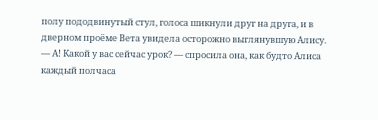полу пододвинутый стул, голоса шикнули друг на друга, и в дверном проёме Вета увидела осторожно выглянувшую Алису.
— А! Какой у вас сейчас урок? — спросила она, как будто Алиса каждый полчаса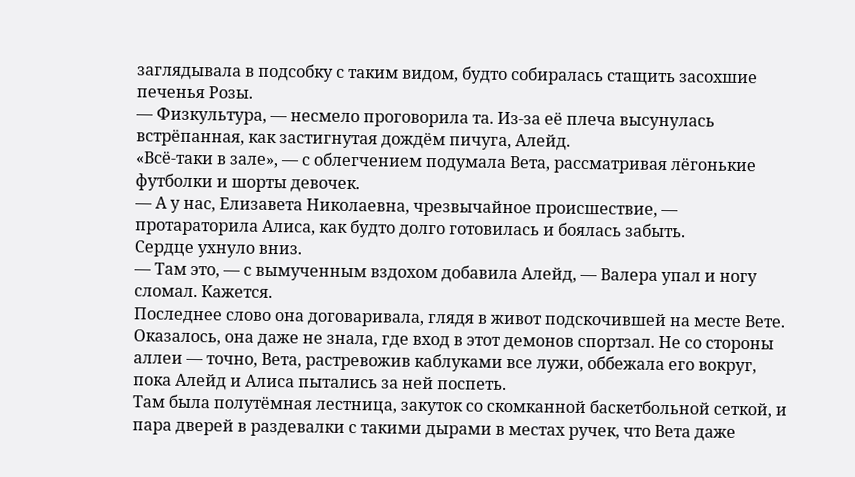заглядывала в подсобку с таким видом, будто собиралась стащить засохшие печенья Розы.
— Физкультура, — несмело проговорила та. Из-за её плеча высунулась встрёпанная, как застигнутая дождём пичуга, Алейд.
«Всё-таки в зале», — с облегчением подумала Вета, рассматривая лёгонькие футболки и шорты девочек.
— А у нас, Елизавета Николаевна, чрезвычайное происшествие, — протараторила Алиса, как будто долго готовилась и боялась забыть.
Сердце ухнуло вниз.
— Там это, — с вымученным вздохом добавила Алейд, — Валера упал и ногу сломал. Кажется.
Последнее слово она договаривала, глядя в живот подскочившей на месте Вете.
Оказалось, она даже не знала, где вход в этот демонов спортзал. Не со стороны аллеи — точно, Вета, растревожив каблуками все лужи, оббежала его вокруг, пока Алейд и Алиса пытались за ней поспеть.
Там была полутёмная лестница, закуток со скомканной баскетбольной сеткой, и пара дверей в раздевалки с такими дырами в местах ручек, что Вета даже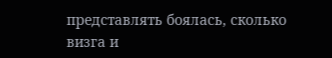представлять боялась, сколько визга и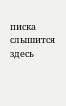писка слышится здесь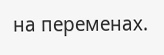на переменах.